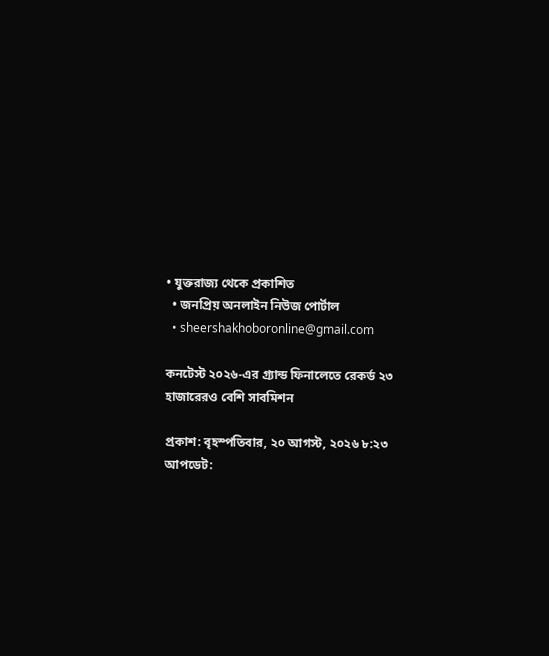• যুক্তরাজ্য থেকে প্রকাশিত
  • জনপ্রিয় অনলাইন নিউজ পোর্টাল
  • sheershakhoboronline@gmail.com

কনটেস্ট ২০২৬-এর গ্র্যান্ড ফিনালেতে রেকর্ড ২৩ হাজারেরও বেশি সাবমিশন

প্রকাশ: বৃহস্পতিবার, ২০ আগস্ট, ২০২৬ ৮:২৩
আপডেট: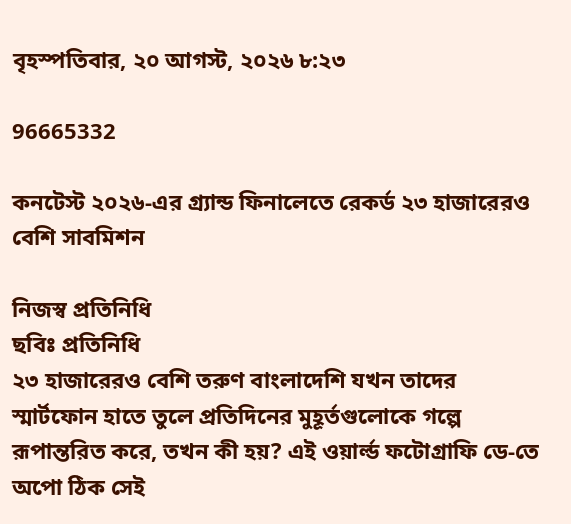বৃহস্পতিবার, ২০ আগস্ট, ২০২৬ ৮:২৩

96665332

কনটেস্ট ২০২৬-এর গ্র্যান্ড ফিনালেতে রেকর্ড ২৩ হাজারেরও বেশি সাবমিশন

নিজস্ব প্রতিনিধি
ছবিঃ প্রতিনিধি
২৩ হাজারেরও বেশি তরুণ বাংলাদেশি যখন তাদের স্মার্টফোন হাতে তুলে প্রতিদিনের মুহূর্তগুলোকে গল্পে রূপান্তরিত করে, তখন কী হয়? এই ওয়ার্ল্ড ফটোগ্রাফি ডে-তে অপো ঠিক সেই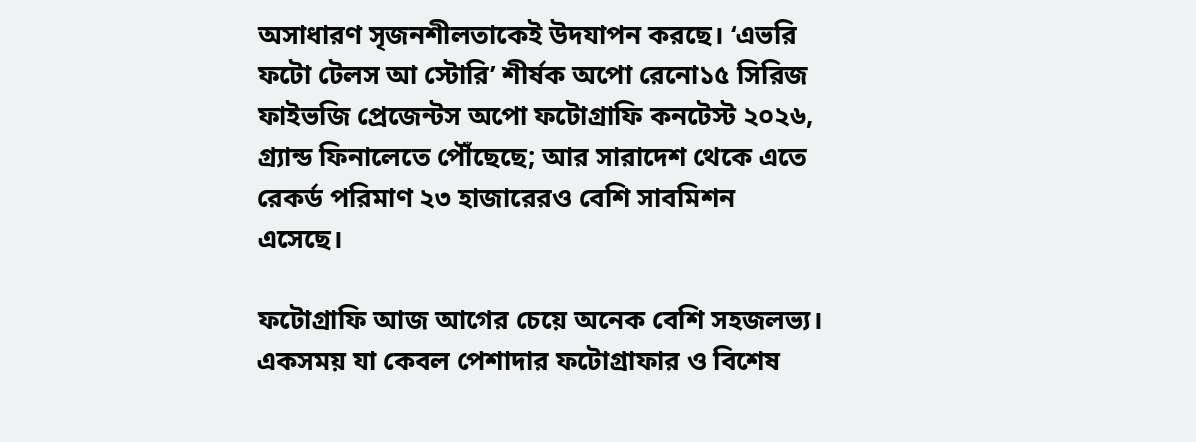অসাধারণ সৃজনশীলতাকেই উদযাপন করছে। ‘এভরি ফটো টেলস আ স্টোরি’ শীর্ষক অপো রেনো১৫ সিরিজ ফাইভজি প্রেজেন্টস অপো ফটোগ্রাফি কনটেস্ট ২০২৬, গ্র্যান্ড ফিনালেতে পৌঁছেছে; আর সারাদেশ থেকে এতে রেকর্ড পরিমাণ ২৩ হাজারেরও বেশি সাবমিশন এসেছে।

ফটোগ্রাফি আজ আগের চেয়ে অনেক বেশি সহজলভ্য। একসময় যা কেবল পেশাদার ফটোগ্রাফার ও বিশেষ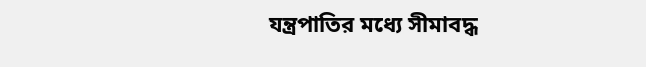যন্ত্রপাতির মধ্যে সীমাবদ্ধ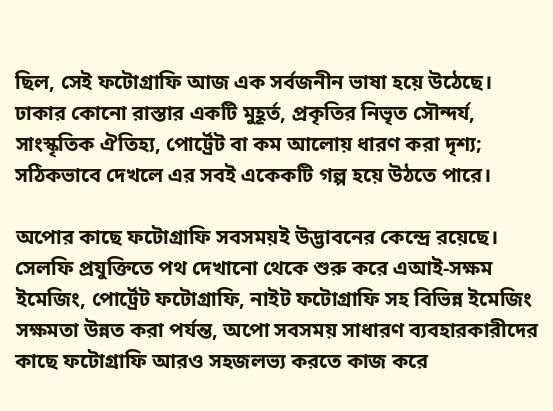ছিল, সেই ফটোগ্রাফি আজ এক সর্বজনীন ভাষা হয়ে উঠেছে। ঢাকার কোনো রাস্তার একটি মুহূর্ত, প্রকৃতির নিভৃত সৌন্দর্য, সাংস্কৃতিক ঐতিহ্য, পোর্ট্রেট বা কম আলোয় ধারণ করা দৃশ্য; সঠিকভাবে দেখলে এর সবই একেকটি গল্প হয়ে উঠতে পারে।

অপোর কাছে ফটোগ্রাফি সবসময়ই উদ্ভাবনের কেন্দ্রে রয়েছে। সেলফি প্রযুক্তিতে পথ দেখানো থেকে শুরু করে এআই-সক্ষম ইমেজিং, পোর্ট্রেট ফটোগ্রাফি, নাইট ফটোগ্রাফি সহ বিভিন্ন ইমেজিং সক্ষমতা উন্নত করা পর্যন্ত, অপো সবসময় সাধারণ ব্যবহারকারীদের কাছে ফটোগ্রাফি আরও সহজলভ্য করতে কাজ করে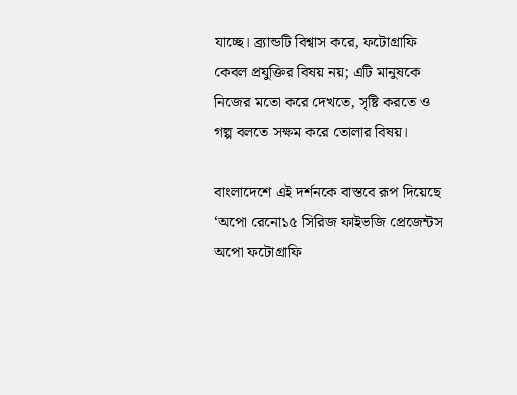যাচ্ছে। ব্র্যান্ডটি বিশ্বাস করে, ফটোগ্রাফি কেবল প্রযুক্তির বিষয় নয়; এটি মানুষকে নিজের মতো করে দেখতে, সৃষ্টি করতে ও গল্প বলতে সক্ষম করে তোলার বিষয়।

বাংলাদেশে এই দর্শনকে বাস্তবে রূপ দিয়েছে ‘অপো রেনো১৫ সিরিজ ফাইভজি প্রেজেন্টস অপো ফটোগ্রাফি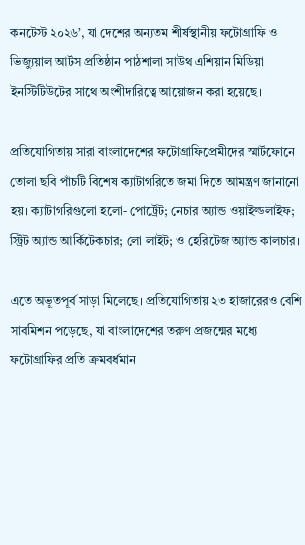কনটেস্ট ২০২৬’, যা দেশের অন্যতম শীর্ষস্থানীয় ফটোগ্রাফি ও ভিজ্যুয়াল আর্টস প্রতিষ্ঠান পাঠশালা সাউথ এশিয়ান মিডিয়া ইনস্টিটিউটের সাথে অংশীদারিত্বে আয়োজন করা হয়েছে।

প্রতিযোগিতায় সারা বাংলাদেশের ফটোগ্রাফিপ্রেমীদের স্মার্টফোনে তোলা ছবি পাঁচটি বিশেষ ক্যাটাগরিতে জমা দিতে আমন্ত্রণ জানানো হয়। ক্যাটাগরিগুলো হলো- পোর্ট্রেট; নেচার অ্যান্ড ওয়াইল্ডলাইফ; স্ট্রিট অ্যান্ড আর্কিটেকচার; লো লাইট; ও হেরিটেজ অ্যান্ড কালচার।

এতে অভূতপূর্ব সাড়া মিলেছে। প্রতিযোগিতায় ২৩ হাজারেরও বেশি সাবমিশন পড়েছে, যা বাংলাদেশের তরুণ প্রজন্মের মধ্যে ফটোগ্রাফির প্রতি ক্রমবর্ধমান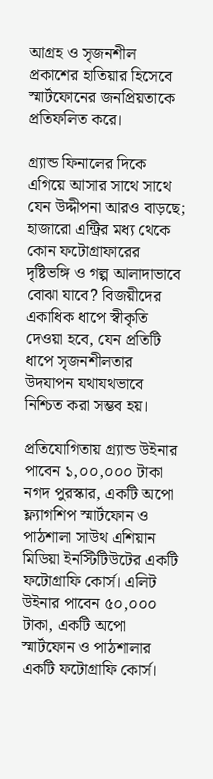আগ্রহ ও সৃজনশীল প্রকাশের হাতিয়ার হিসেবে স্মার্টফোনের জনপ্রিয়তাকে প্রতিফলিত করে।

গ্র্যান্ড ফিনালের দিকে এগিয়ে আসার সাথে সাথে যেন উদ্দীপনা আরও বাড়ছে; হাজারো এন্ট্রির মধ্য থেকে কোন ফটোগ্রাফারের দৃষ্টিভঙ্গি ও গল্প আলাদাভাবে বোঝা যাবে? বিজয়ীদের একাধিক ধাপে স্বীকৃতি দেওয়া হবে, যেন প্রতিটি ধাপে সৃজনশীলতার উদযাপন যথাযথভাবে নিশ্চিত করা সম্ভব হয়।

প্রতিযোগিতায় গ্র্যান্ড উইনার পাবেন ১,০০,০০০ টাকা নগদ পুরস্কার, একটি অপো ফ্ল্যাগশিপ স্মার্টফোন ও পাঠশালা সাউথ এশিয়ান মিডিয়া ইনস্টিটিউটের একটি ফটোগ্রাফি কোর্স। এলিট উইনার পাবেন ৫০,০০০ টাকা, একটি অপো স্মার্টফোন ও পাঠশালার একটি ফটোগ্রাফি কোর্স।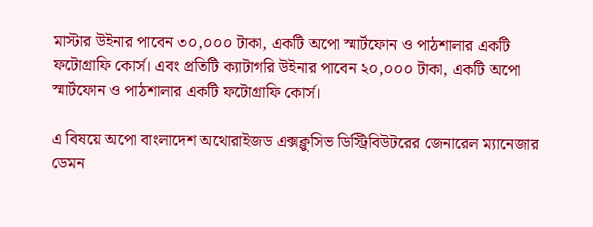মাস্টার উইনার পাবেন ৩০,০০০ টাকা, একটি অপো স্মার্টফোন ও পাঠশালার একটি ফটোগ্রাফি কোর্স। এবং প্রতিটি ক্যাটাগরি উইনার পাবেন ২০,০০০ টাকা, একটি অপো স্মার্টফোন ও পাঠশালার একটি ফটোগ্রাফি কোর্স।

এ বিষয়ে অপো বাংলাদেশ অথোরাইজড এক্সক্লুসিভ ডিস্ট্রিবিউটরের জেনারেল ম্যানেজার ডেমন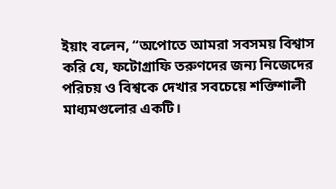ইয়াং বলেন, “অপোতে আমরা সবসময় বিশ্বাস করি যে, ফটোগ্রাফি তরুণদের জন্য নিজেদের পরিচয় ও বিশ্বকে দেখার সবচেয়ে শক্তিশালী মাধ্যমগুলোর একটি।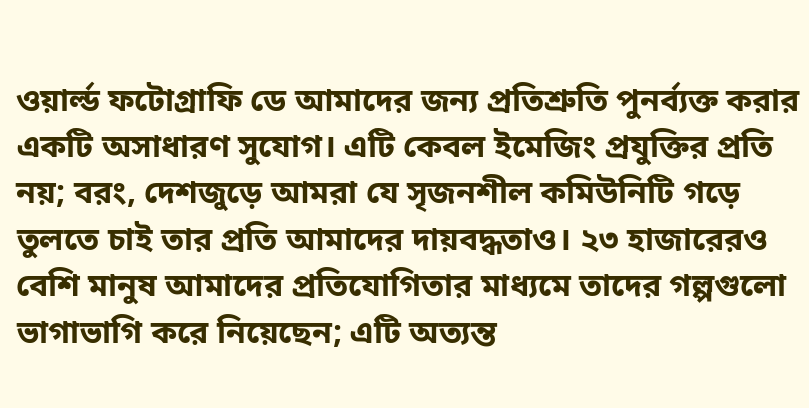ওয়ার্ল্ড ফটোগ্রাফি ডে আমাদের জন্য প্রতিশ্রুতি পুনর্ব্যক্ত করার একটি অসাধারণ সুযোগ। এটি কেবল ইমেজিং প্রযুক্তির প্রতি নয়; বরং, দেশজুড়ে আমরা যে সৃজনশীল কমিউনিটি গড়ে তুলতে চাই তার প্রতি আমাদের দায়বদ্ধতাও। ২৩ হাজারেরও বেশি মানুষ আমাদের প্রতিযোগিতার মাধ্যমে তাদের গল্পগুলো ভাগাভাগি করে নিয়েছেন; এটি অত্যন্ত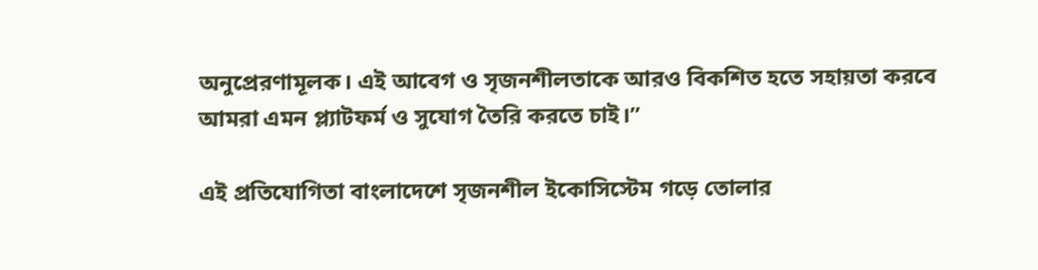অনুপ্রেরণামূলক। এই আবেগ ও সৃজনশীলতাকে আরও বিকশিত হতে সহায়তা করবে আমরা এমন প্ল্যাটফর্ম ও সুযোগ তৈরি করতে চাই।”

এই প্রতিযোগিতা বাংলাদেশে সৃজনশীল ইকোসিস্টেম গড়ে তোলার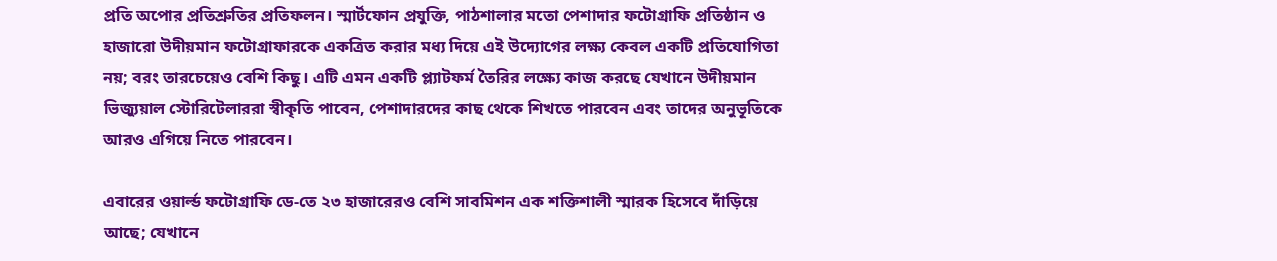প্রতি অপোর প্রতিশ্রুতির প্রতিফলন। স্মার্টফোন প্রযুক্তি, পাঠশালার মতো পেশাদার ফটোগ্রাফি প্রতিষ্ঠান ও হাজারো উদীয়মান ফটোগ্রাফারকে একত্রিত করার মধ্য দিয়ে এই উদ্যোগের লক্ষ্য কেবল একটি প্রতিযোগিতা নয়; বরং তারচেয়েও বেশি কিছু। এটি এমন একটি প্ল্যাটফর্ম তৈরির লক্ষ্যে কাজ করছে যেখানে উদীয়মান ভিজ্যুয়াল স্টোরিটেলাররা স্বীকৃতি পাবেন, পেশাদারদের কাছ থেকে শিখতে পারবেন এবং তাদের অনুভূতিকে আরও এগিয়ে নিতে পারবেন।

এবারের ওয়ার্ল্ড ফটোগ্রাফি ডে-তে ২৩ হাজারেরও বেশি সাবমিশন এক শক্তিশালী স্মারক হিসেবে দাঁড়িয়ে আছে; যেখানে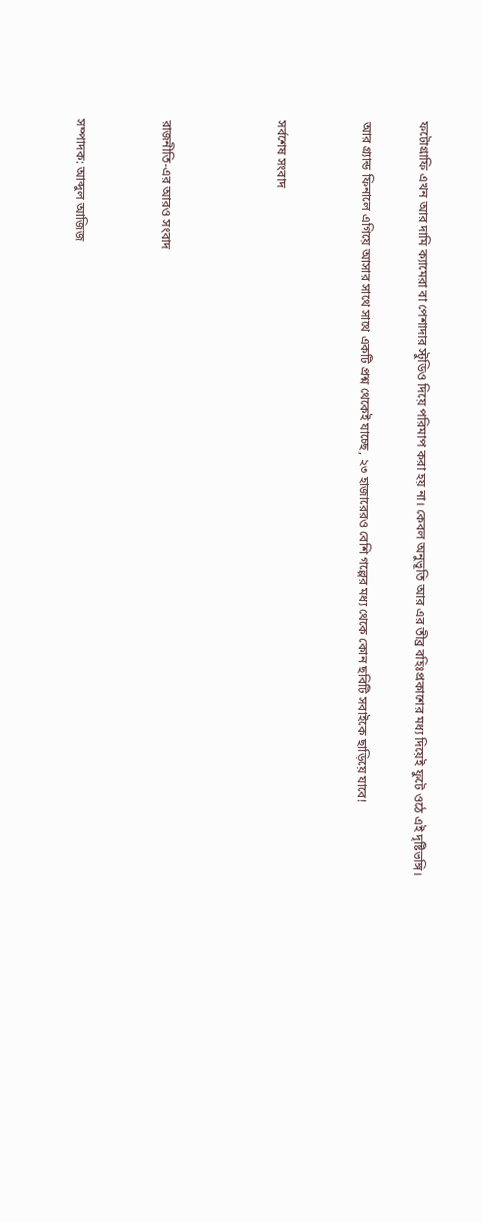ফটোগ্রাফি এখন আর দামি ক্যামেরা বা পেশাদার স্টুডিও দিয়ে পরিমাপ করা হয় না। কেবল অনুভূতি আর এর তীব্র বহিঃপ্রকাশের মধ্য দিয়েই ফুটে ওঠে এই দৃষ্টিভঙ্গি।

আর গ্র্যান্ড ফিনালে এগিয়ে আসার সাথে সাথে একটি প্রশ্ন থেকেই যাচ্ছে, ২৩ হাজারেরও বেশি গল্পের মধ্য থেকে কোন ছবিটি সবাইকে ছাড়িয়ে যাবে!


সর্বশেষ সংবাদ



রাজনীতি-এর আরও সংবাদ


সম্পাদক: আব্দুল আজিজ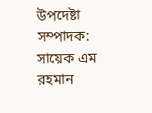উপদেষ্টা সম্পাদক: সায়েক এম রহমান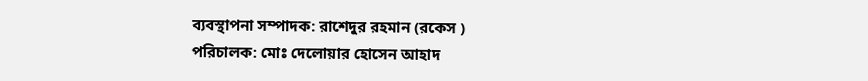ব্যবস্থাপনা সম্পাদক: রাশেদুর রহমান (রকেস )
পরিচালক: মোঃ দেলোয়ার হোসেন আহাদ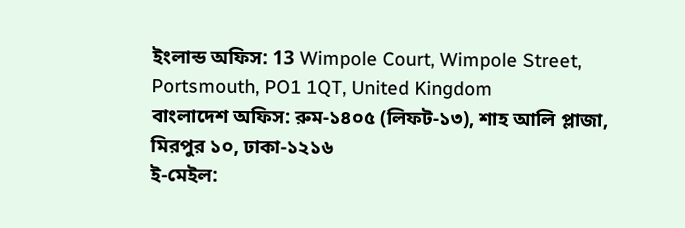ইংলান্ড অফিস: 13 Wimpole Court, Wimpole Street, Portsmouth, PO1 1QT, United Kingdom
বাংলাদেশ অফিস: রুম-১৪০৫ (লিফট-১৩), শাহ আলি প্লাজা, মিরপুর ১০, ঢাকা-১২১৬
ই-মেইল: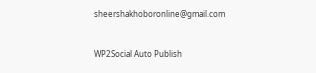sheershakhoboronline@gmail.com


WP2Social Auto Publish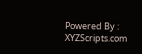Powered By : XYZScripts.com